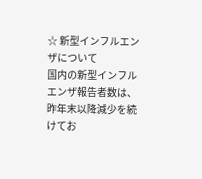☆ 新型インフルエンザについて
国内の新型インフルエンザ報告者数は、昨年末以降減少を続けてお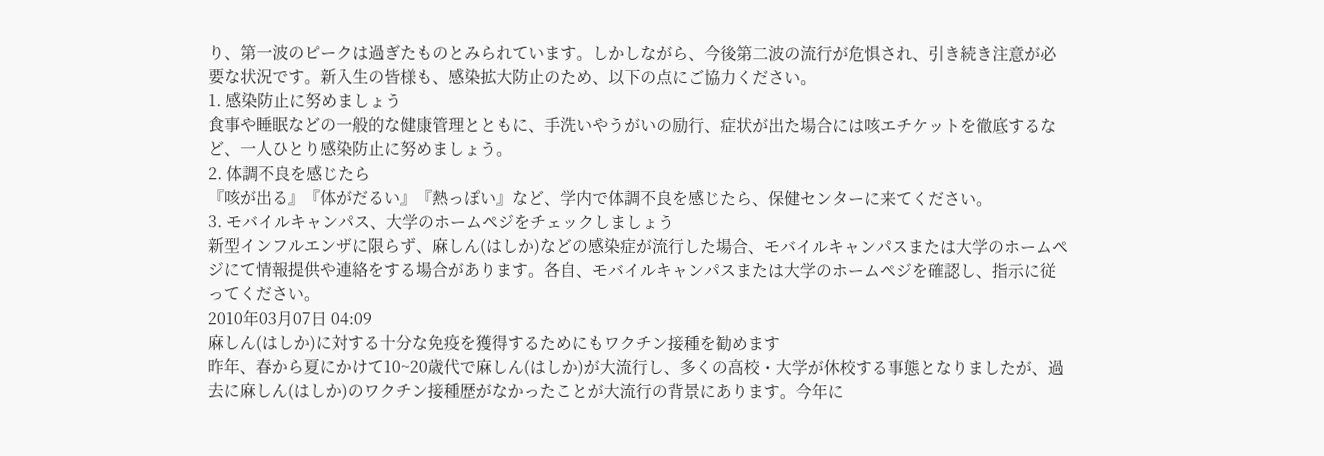り、第一波のピークは過ぎたものとみられています。しかしながら、今後第二波の流行が危惧され、引き続き注意が必要な状況です。新入生の皆様も、感染拡大防止のため、以下の点にご協力ください。
1. 感染防止に努めましょう
食事や睡眠などの一般的な健康管理とともに、手洗いやうがいの励行、症状が出た場合には咳エチケットを徹底するなど、一人ひとり感染防止に努めましょう。
2. 体調不良を感じたら
『咳が出る』『体がだるい』『熱っぽい』など、学内で体調不良を感じたら、保健センターに来てください。
3. モバイルキャンパス、大学のホームペジをチェックしましょう
新型インフルエンザに限らず、麻しん(はしか)などの感染症が流行した場合、モバイルキャンパスまたは大学のホームペジにて情報提供や連絡をする場合があります。各自、モバイルキャンパスまたは大学のホームペジを確認し、指示に従ってください。
2010年03月07日 04:09
麻しん(はしか)に対する十分な免疫を獲得するためにもワクチン接種を勧めます
昨年、春から夏にかけて10~20歳代で麻しん(はしか)が大流行し、多くの高校・大学が休校する事態となりましたが、過去に麻しん(はしか)のワクチン接種歴がなかったことが大流行の背景にあります。今年に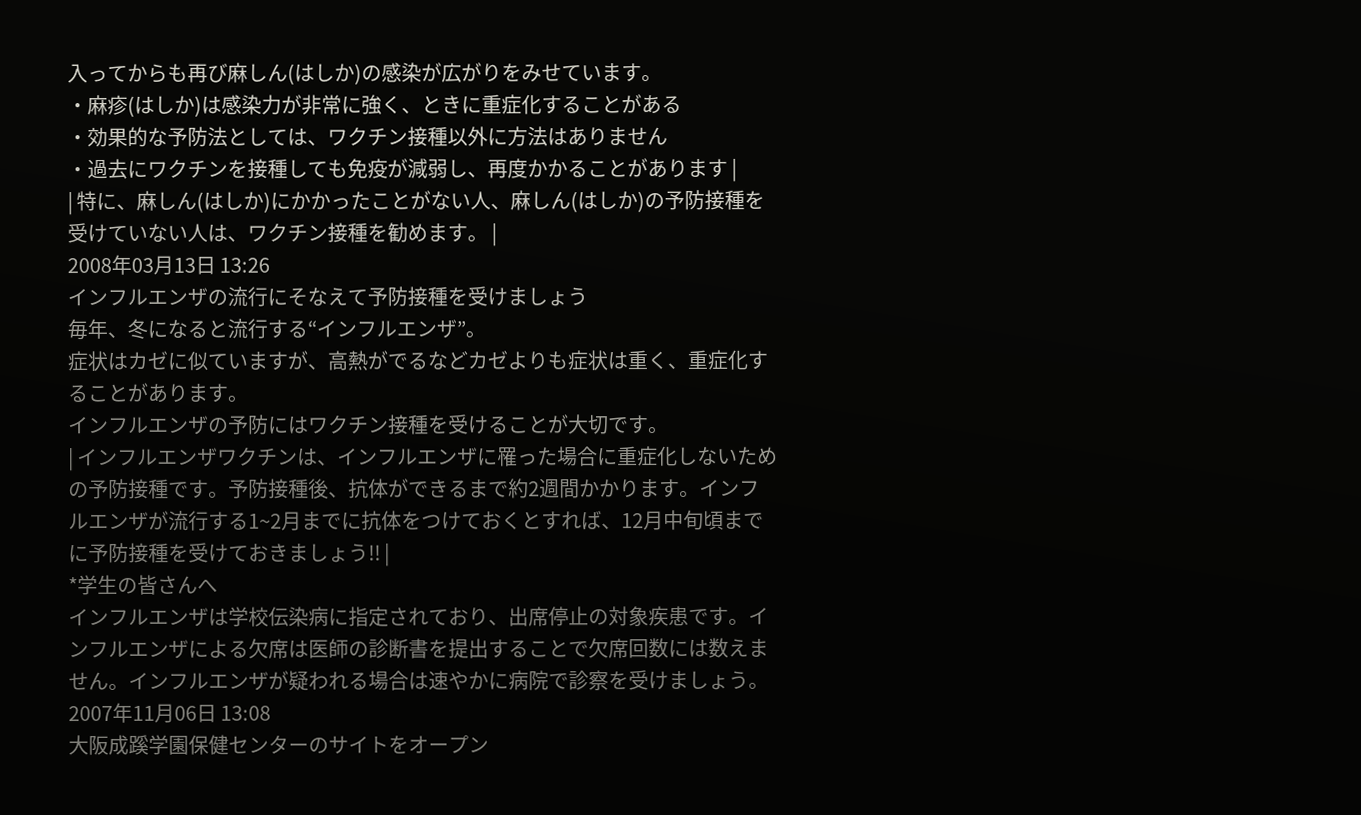入ってからも再び麻しん(はしか)の感染が広がりをみせています。
・麻疹(はしか)は感染力が非常に強く、ときに重症化することがある
・効果的な予防法としては、ワクチン接種以外に方法はありません
・過去にワクチンを接種しても免疫が減弱し、再度かかることがあります |
| 特に、麻しん(はしか)にかかったことがない人、麻しん(はしか)の予防接種を受けていない人は、ワクチン接種を勧めます。 |
2008年03月13日 13:26
インフルエンザの流行にそなえて予防接種を受けましょう
毎年、冬になると流行する“インフルエンザ”。
症状はカゼに似ていますが、高熱がでるなどカゼよりも症状は重く、重症化することがあります。
インフルエンザの予防にはワクチン接種を受けることが大切です。
| インフルエンザワクチンは、インフルエンザに罹った場合に重症化しないための予防接種です。予防接種後、抗体ができるまで約2週間かかります。インフルエンザが流行する1~2月までに抗体をつけておくとすれば、12月中旬頃までに予防接種を受けておきましょう!! |
*学生の皆さんへ
インフルエンザは学校伝染病に指定されており、出席停止の対象疾患です。インフルエンザによる欠席は医師の診断書を提出することで欠席回数には数えません。インフルエンザが疑われる場合は速やかに病院で診察を受けましょう。
2007年11月06日 13:08
大阪成蹊学園保健センターのサイトをオープン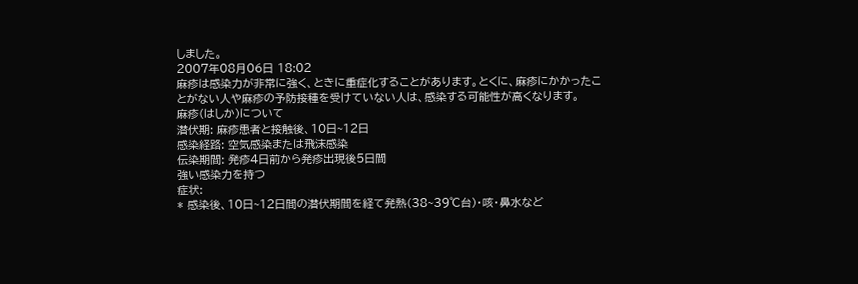しました。
2007年08月06日 18:02
麻疹は感染力が非常に強く、ときに重症化することがあります。とくに、麻疹にかかったことがない人や麻疹の予防接種を受けていない人は、感染する可能性が高くなります。
麻疹(はしか)について
潜伏期: 麻疹患者と接触後、10日~12日
感染経路: 空気感染または飛沫感染
伝染期間: 発疹4日前から発疹出現後5日間
強い感染力を持つ
症状:
* 感染後、10日~12日間の潜伏期間を経て発熱(38~39℃台)・咳・鼻水など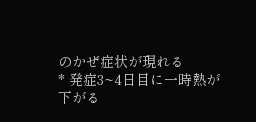のかぜ症状が現れる
* 発症3~4日目に一時熱が下がる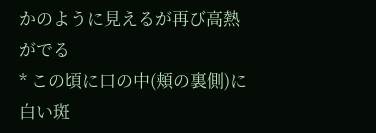かのように見えるが再び高熱がでる
* この頃に口の中(頬の裏側)に白い斑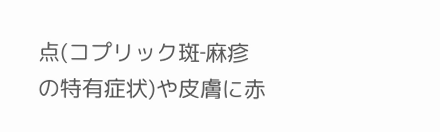点(コプリック斑‐麻疹の特有症状)や皮膚に赤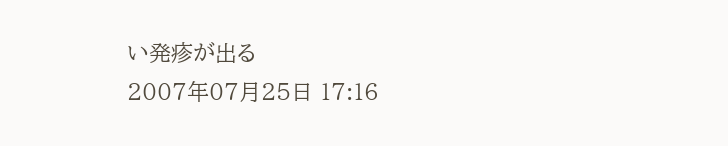い発疹が出る
2007年07月25日 17:16